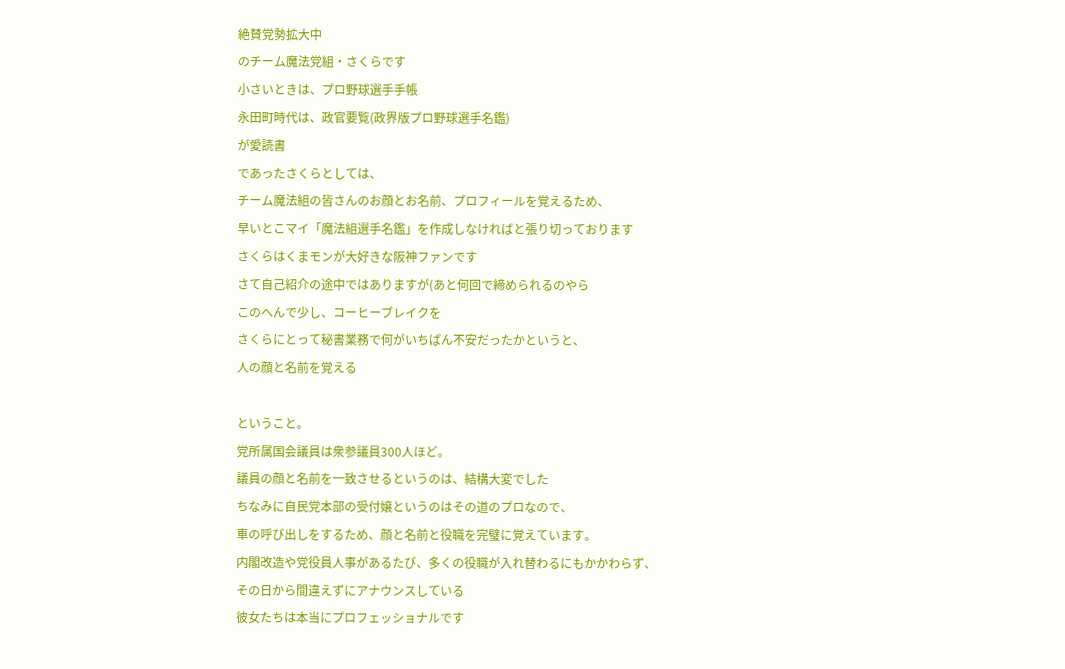絶賛党勢拡大中
のチーム魔法党組・さくらです
小さいときは、プロ野球選手手帳
永田町時代は、政官要覧(政界版プロ野球選手名鑑)
が愛読書
であったさくらとしては、
チーム魔法組の皆さんのお顔とお名前、プロフィールを覚えるため、
早いとこマイ「魔法組選手名鑑」を作成しなければと張り切っております
さくらはくまモンが大好きな阪神ファンです
さて自己紹介の途中ではありますが(あと何回で締められるのやら
このへんで少し、コーヒーブレイクを
さくらにとって秘書業務で何がいちばん不安だったかというと、
人の顔と名前を覚える

ということ。
党所属国会議員は衆参議員300人ほど。
議員の顔と名前を一致させるというのは、結構大変でした
ちなみに自民党本部の受付嬢というのはその道のプロなので、
車の呼び出しをするため、顔と名前と役職を完璧に覚えています。
内閣改造や党役員人事があるたび、多くの役職が入れ替わるにもかかわらず、
その日から間違えずにアナウンスしている
彼女たちは本当にプロフェッショナルです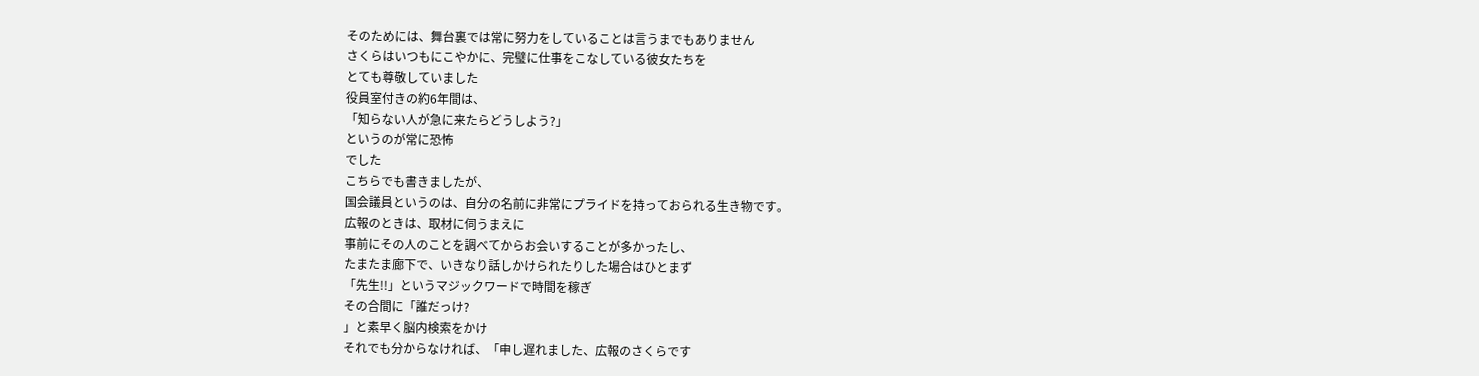そのためには、舞台裏では常に努力をしていることは言うまでもありません
さくらはいつもにこやかに、完璧に仕事をこなしている彼女たちを
とても尊敬していました
役員室付きの約6年間は、
「知らない人が急に来たらどうしよう?」
というのが常に恐怖
でした
こちらでも書きましたが、
国会議員というのは、自分の名前に非常にプライドを持っておられる生き物です。
広報のときは、取材に伺うまえに
事前にその人のことを調べてからお会いすることが多かったし、
たまたま廊下で、いきなり話しかけられたりした場合はひとまず
「先生!!」というマジックワードで時間を稼ぎ
その合間に「誰だっけ?
」と素早く脳内検索をかけ
それでも分からなければ、「申し遅れました、広報のさくらです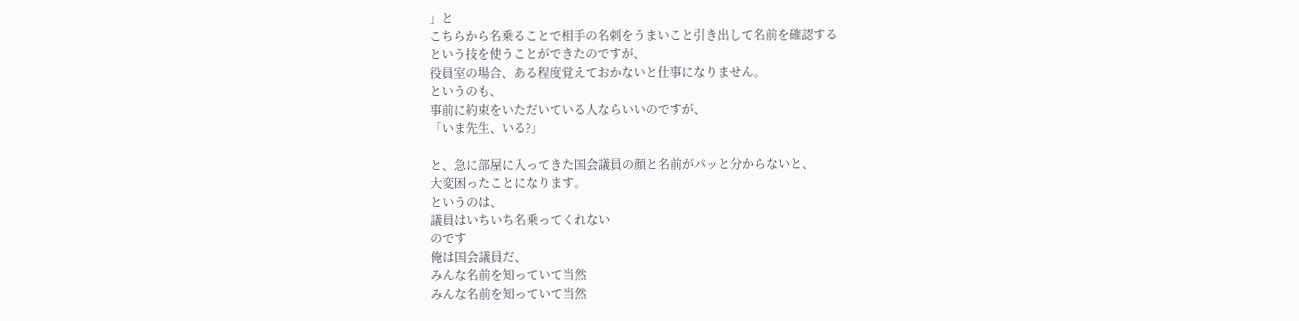」と
こちらから名乗ることで相手の名刺をうまいこと引き出して名前を確認する
という技を使うことができたのですが、
役員室の場合、ある程度覚えておかないと仕事になりません。
というのも、
事前に約束をいただいている人ならいいのですが、
「いま先生、いる?」

と、急に部屋に入ってきた国会議員の顔と名前がパッと分からないと、
大変困ったことになります。
というのは、
議員はいちいち名乗ってくれない
のです
俺は国会議員だ、
みんな名前を知っていて当然
みんな名前を知っていて当然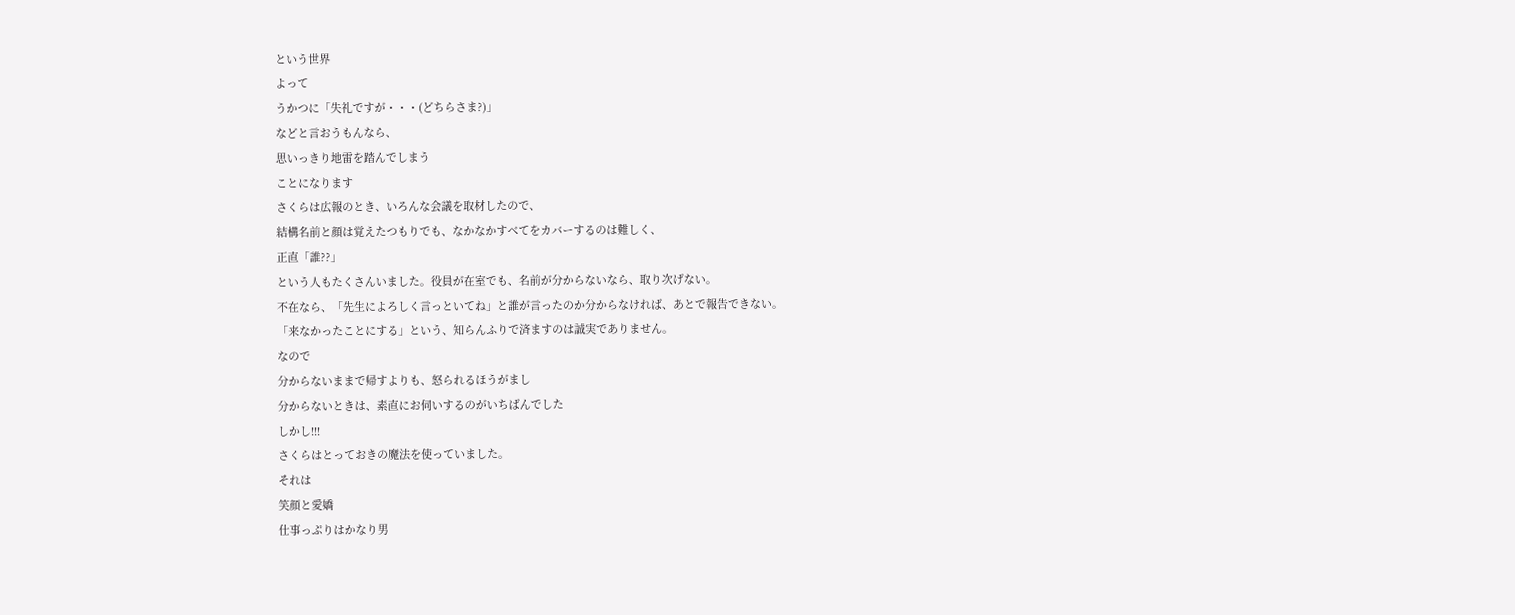という世界
よって
うかつに「失礼ですが・・・(どちらさま?)」
などと言おうもんなら、
思いっきり地雷を踏んでしまう
ことになります
さくらは広報のとき、いろんな会議を取材したので、
結構名前と顔は覚えたつもりでも、なかなかすべてをカバーするのは難しく、
正直「誰??」
という人もたくさんいました。役員が在室でも、名前が分からないなら、取り次げない。
不在なら、「先生によろしく言っといてね」と誰が言ったのか分からなければ、あとで報告できない。
「来なかったことにする」という、知らんふりで済ますのは誠実でありません。
なので
分からないままで帰すよりも、怒られるほうがまし
分からないときは、素直にお伺いするのがいちばんでした
しかし!!!
さくらはとっておきの魔法を使っていました。
それは
笑顔と愛嬌
仕事っぷりはかなり男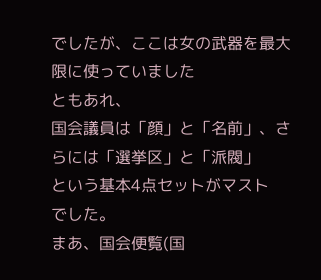でしたが、ここは女の武器を最大限に使っていました
ともあれ、
国会議員は「顔」と「名前」、さらには「選挙区」と「派閥」
という基本4点セットがマスト
でした。
まあ、国会便覧(国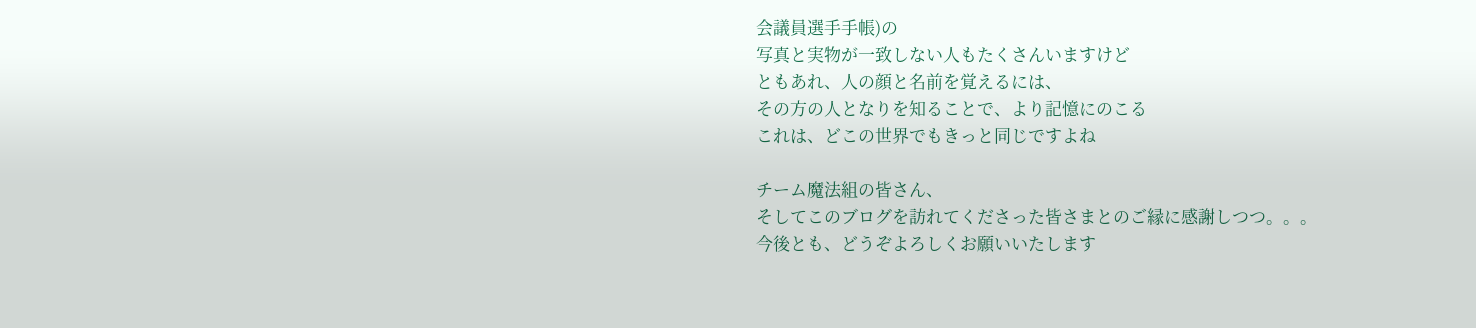会議員選手手帳)の
写真と実物が一致しない人もたくさんいますけど
ともあれ、人の顔と名前を覚えるには、
その方の人となりを知ることで、より記憶にのこる
これは、どこの世界でもきっと同じですよね

チーム魔法組の皆さん、
そしてこのブログを訪れてくださった皆さまとのご縁に感謝しつつ。。。
今後とも、どうぞよろしくお願いいたします